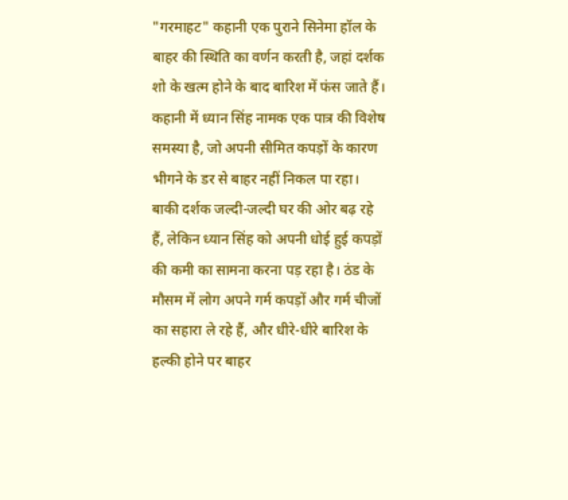"गरमाहट" कहानी एक पुराने सिनेमा हॉल के बाहर की स्थिति का वर्णन करती है, जहां दर्शक शो के खत्म होने के बाद बारिश में फंस जाते हैं। कहानी में ध्यान सिंह नामक एक पात्र की विशेष समस्या है, जो अपनी सीमित कपड़ों के कारण भीगने के डर से बाहर नहीं निकल पा रहा। बाकी दर्शक जल्दी-जल्दी घर की ओर बढ़ रहे हैं, लेकिन ध्यान सिंह को अपनी धोई हुई कपड़ों की कमी का सामना करना पड़ रहा है। ठंड के मौसम में लोग अपने गर्म कपड़ों और गर्म चीजों का सहारा ले रहे हैं, और धीरे-धीरे बारिश के हल्की होने पर बाहर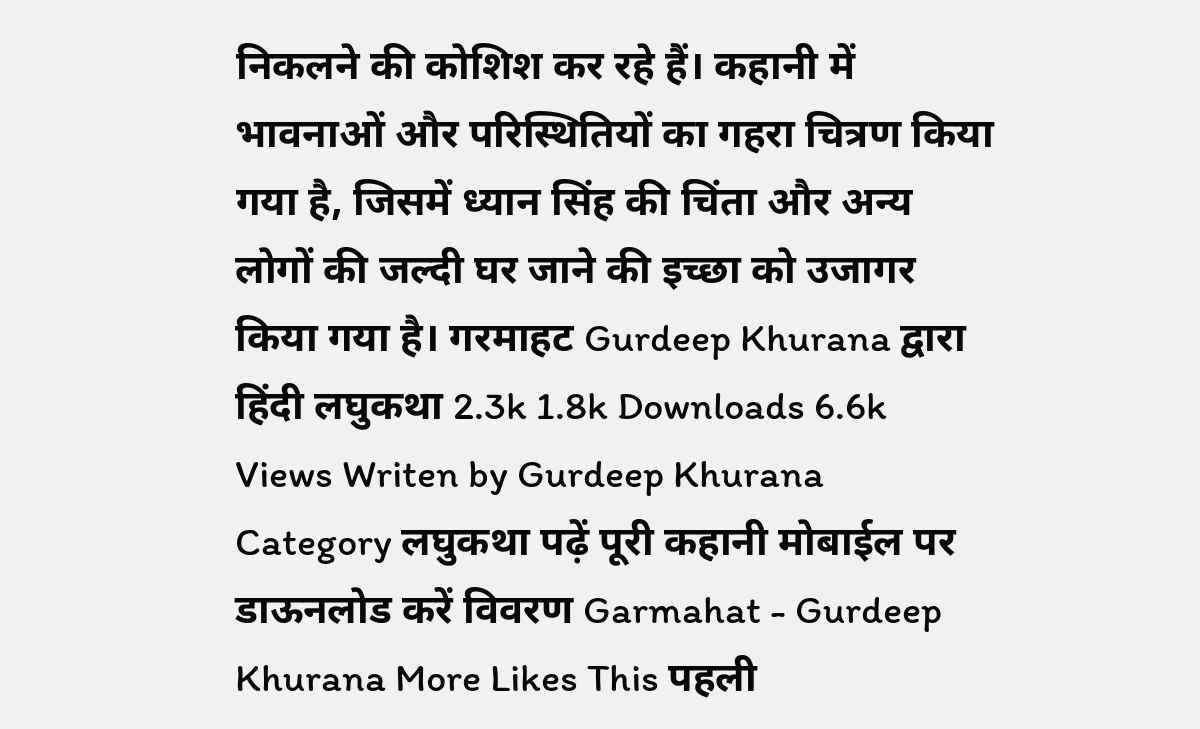निकलने की कोशिश कर रहे हैं। कहानी में भावनाओं और परिस्थितियों का गहरा चित्रण किया गया है, जिसमें ध्यान सिंह की चिंता और अन्य लोगों की जल्दी घर जाने की इच्छा को उजागर किया गया है। गरमाहट Gurdeep Khurana द्वारा हिंदी लघुकथा 2.3k 1.8k Downloads 6.6k Views Writen by Gurdeep Khurana Category लघुकथा पढ़ें पूरी कहानी मोबाईल पर डाऊनलोड करें विवरण Garmahat - Gurdeep Khurana More Likes This पहली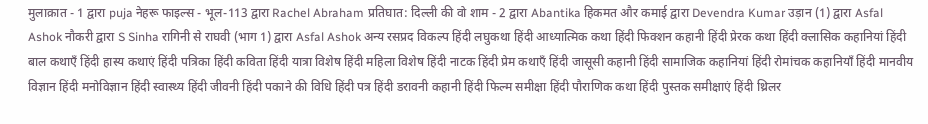मुलाक़ात - 1 द्वारा puja नेहरू फाइल्स - भूल-113 द्वारा Rachel Abraham प्रतिघात: दिल्ली की वो शाम - 2 द्वारा Abantika हिकमत और कमाई द्वारा Devendra Kumar उड़ान (1) द्वारा Asfal Ashok नौकरी द्वारा S Sinha रागिनी से राघवी (भाग 1) द्वारा Asfal Ashok अन्य रसप्रद विकल्प हिंदी लघुकथा हिंदी आध्यात्मिक कथा हिंदी फिक्शन कहानी हिंदी प्रेरक कथा हिंदी क्लासिक कहानियां हिंदी बाल कथाएँ हिंदी हास्य कथाएं हिंदी पत्रिका हिंदी कविता हिंदी यात्रा विशेष हिंदी महिला विशेष हिंदी नाटक हिंदी प्रेम कथाएँ हिंदी जासूसी कहानी हिंदी सामाजिक कहानियां हिंदी रोमांचक कहानियाँ हिंदी मानवीय विज्ञान हिंदी मनोविज्ञान हिंदी स्वास्थ्य हिंदी जीवनी हिंदी पकाने की विधि हिंदी पत्र हिंदी डरावनी कहानी हिंदी फिल्म समीक्षा हिंदी पौराणिक कथा हिंदी पुस्तक समीक्षाएं हिंदी थ्रिलर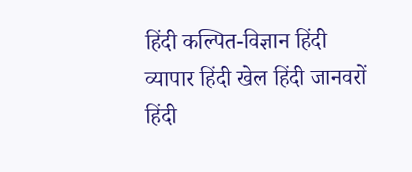हिंदी कल्पित-विज्ञान हिंदी व्यापार हिंदी खेल हिंदी जानवरों हिंदी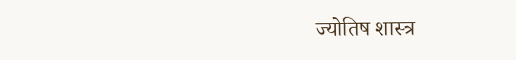ज्योतिष शास्त्र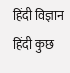हिंदी विज्ञान हिंदी कुछ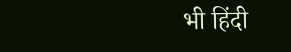भी हिंदी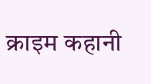क्राइम कहानी